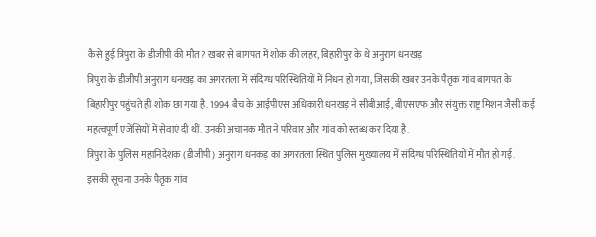कैसे हुई त्रिपुरा के डीजीपी की मौत? खबर से बागपत में शोक की लहर, बिहारीपुर के थे अनुराग धनखड़
त्रिपुरा के डीजीपी अनुराग धनखड़ का अगरतला में संदिग्ध परिस्थितियों में निधन हो गया, जिसकी खबर उनके पैतृक गांव बागपत के बिहारीपुर पहुंचते ही शोक छा गया है. 1994 बैच के आईपीएस अधिकारी धनखड़ ने सीबीआई, बीएसएफ और संयुक्त राष्ट्र मिशन जैसी कई महत्वपूर्ण एजेंसियों में सेवाएं दी थीं. उनकी अचानक मौत ने परिवार और गांव को स्तब्ध कर दिया है.
त्रिपुरा के पुलिस महानिदेशक (डीजीपी) अनुराग धनकड़ का अगरतला स्थित पुलिस मुख्यालय में संदिग्ध परिस्थितियों में मौत हो गई. इसकी सूचना उनके पैतृक गांव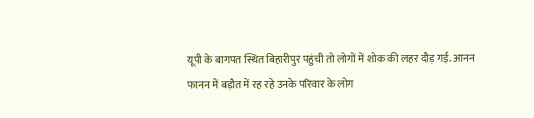यूपी के बागपत स्थित बिहारीपुर पहुंची तो लोगों में शोक की लहर दौड़ गई. आनन फानन में बड़ौत में रह रहे उनके परिवार के लोग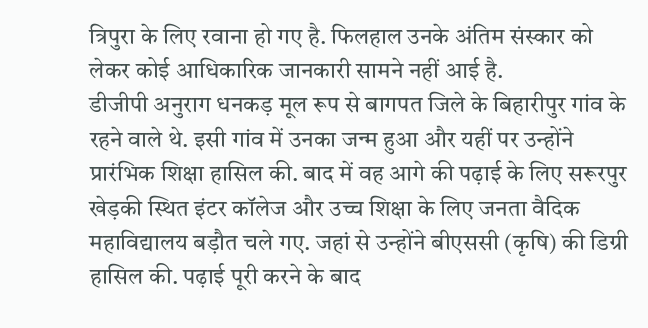त्रिपुरा के लिए रवाना हो गए है. फिलहाल उनके अंतिम संस्कार को लेकर कोई आधिकारिक जानकारी सामने नहीं आई है.
डीजीपी अनुराग धनकड़ मूल रूप से बागपत जिले के बिहारीपुर गांव के रहने वाले थे. इसी गांव में उनका जन्म हुआ और यहीं पर उन्होंने प्रारंभिक शिक्षा हासिल की. बाद में वह आगे की पढ़ाई के लिए सरूरपुर खेड़की स्थित इंटर कॉलेज और उच्च शिक्षा के लिए जनता वैदिक महाविद्यालय बड़ौत चले गए. जहां से उन्होंने बीएससी (कृषि) की डिग्री हासिल की. पढ़ाई पूरी करने के बाद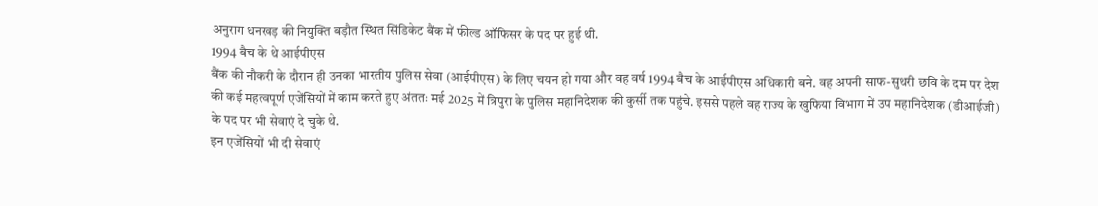अनुराग धनखड़ की नियुक्ति बड़ौत स्थित सिंडिकेट बैंक में फील्ड ऑफिसर के पद पर हुई थी.
1994 बैच के थे आईपीएस
बैंक की नौकरी के दौरान ही उनका भारतीय पुलिस सेवा (आईपीएस) के लिए चयन हो गया और वह वर्ष 1994 बैच के आईपीएस अधिकारी बने. वह अपनी साफ-सुथरी छवि के दम पर देश की कई महत्वपूर्ण एजेंसियों में काम करते हुए अंततः मई 2025 में त्रिपुरा के पुलिस महानिदेशक की कुर्सी तक पहुंचे. इससे पहले वह राज्य के खुफिया विभाग में उप महानिदेशक (डीआईजी) के पद पर भी सेवाएं दे चुके थे.
इन एजेंसियों भी दी सेवाएं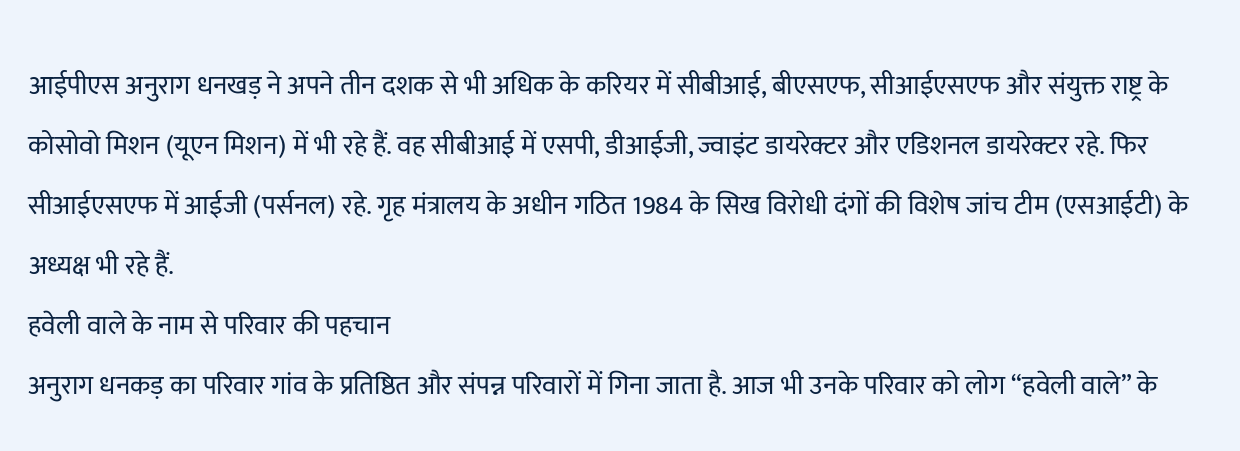आईपीएस अनुराग धनखड़ ने अपने तीन दशक से भी अधिक के करियर में सीबीआई, बीएसएफ, सीआईएसएफ और संयुक्त राष्ट्र के कोसोवो मिशन (यूएन मिशन) में भी रहे हैं. वह सीबीआई में एसपी, डीआईजी, ज्वाइंट डायरेक्टर और एडिशनल डायरेक्टर रहे. फिर सीआईएसएफ में आईजी (पर्सनल) रहे. गृह मंत्रालय के अधीन गठित 1984 के सिख विरोधी दंगों की विशेष जांच टीम (एसआईटी) के अध्यक्ष भी रहे हैं.
हवेली वाले के नाम से परिवार की पहचान
अनुराग धनकड़ का परिवार गांव के प्रतिष्ठित और संपन्न परिवारों में गिना जाता है. आज भी उनके परिवार को लोग “हवेली वाले” के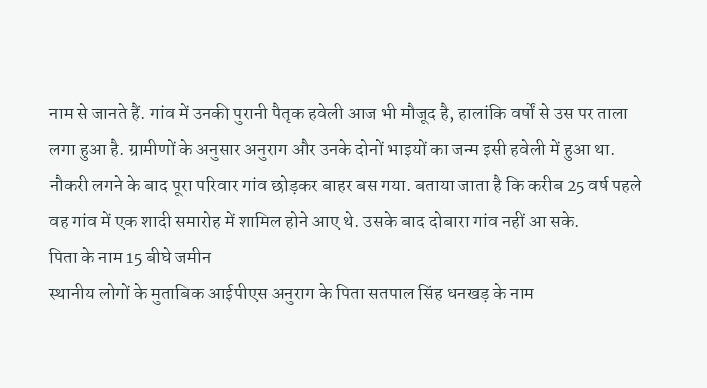नाम से जानते हैं. गांव में उनकी पुरानी पैतृक हवेली आज भी मौजूद है, हालांकि वर्षों से उस पर ताला लगा हुआ है. ग्रामीणों के अनुसार अनुराग और उनके दोनों भाइयों का जन्म इसी हवेली में हुआ था. नौकरी लगने के बाद पूरा परिवार गांव छोड़कर बाहर बस गया. बताया जाता है कि करीब 25 वर्ष पहले वह गांव में एक शादी समारोह में शामिल होने आए थे. उसके बाद दोबारा गांव नहीं आ सके.
पिता के नाम 15 बीघे जमीन
स्थानीय लोगों के मुताबिक आईपीएस अनुराग के पिता सतपाल सिंह धनखड़ के नाम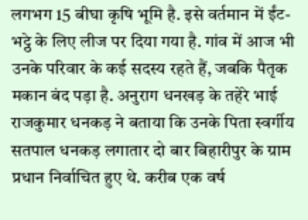लगभग 15 बीघा कृषि भूमि है. इसे वर्तमान में ईंट-भट्ठे के लिए लीज पर दिया गया है. गांव में आज भी उनके परिवार के कई सदस्य रहते हैं, जबकि पैतृक मकान बंद पड़ा है. अनुराग धनखड़ के तहेरे भाई राजकुमार धनकड़ ने बताया कि उनके पिता स्वर्गीय सतपाल धनकड़ लगातार दो बार बिहारीपुर के ग्राम प्रधान निर्वाचित हुए थे. करीब एक वर्ष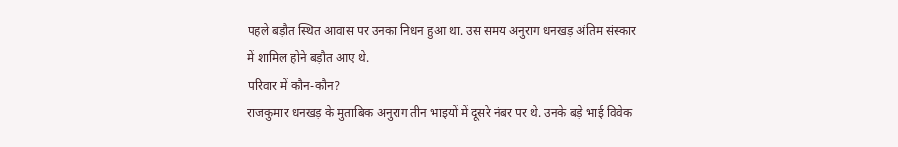पहले बड़ौत स्थित आवास पर उनका निधन हुआ था. उस समय अनुराग धनखड़ अंतिम संस्कार में शामिल होने बड़ौत आए थे.
परिवार में कौन-कौन?
राजकुमार धनखड़ के मुताबिक अनुराग तीन भाइयों में दूसरे नंबर पर थे. उनके बड़े भाई विवेक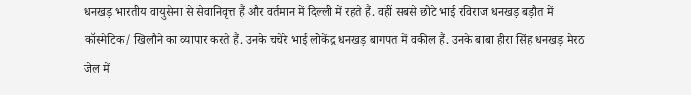धनखड़ भारतीय वायुसेना से सेवानिवृत्त हैं और वर्तमान में दिल्ली में रहते हैं. वहीं सबसे छोटे भाई रविराज धनखड़ बड़ौत में कॉस्मेटिक/ खिलौने का व्यापार करते हैं. उनके चचेरे भाई लोकेंद्र धनखड़ बागपत में वकील हैं. उनके बाबा हीरा सिंह धनखड़ मेरठ जेल में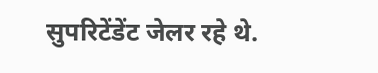सुपरिटेंडेंट जेलर रहे थे.